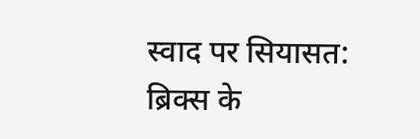स्वाद पर सियासत: ब्रिक्स के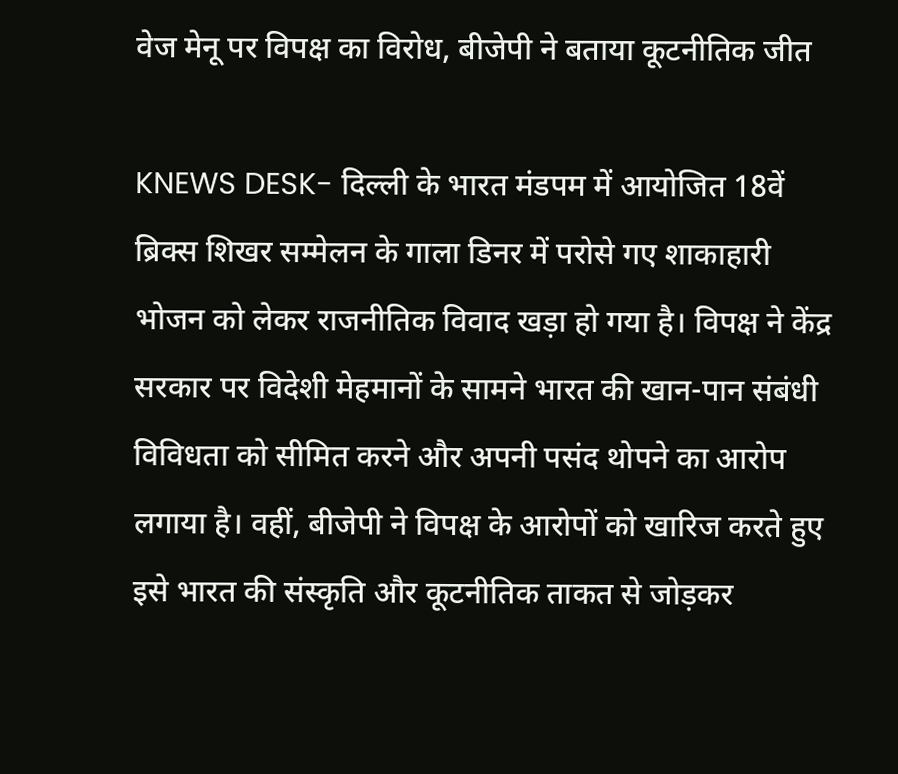वेज मेनू पर विपक्ष का विरोध, बीजेपी ने बताया कूटनीतिक जीत

KNEWS DESK- दिल्ली के भारत मंडपम में आयोजित 18वें ब्रिक्स शिखर सम्मेलन के गाला डिनर में परोसे गए शाकाहारी भोजन को लेकर राजनीतिक विवाद खड़ा हो गया है। विपक्ष ने केंद्र सरकार पर विदेशी मेहमानों के सामने भारत की खान-पान संबंधी विविधता को सीमित करने और अपनी पसंद थोपने का आरोप लगाया है। वहीं, बीजेपी ने विपक्ष के आरोपों को खारिज करते हुए इसे भारत की संस्कृति और कूटनीतिक ताकत से जोड़कर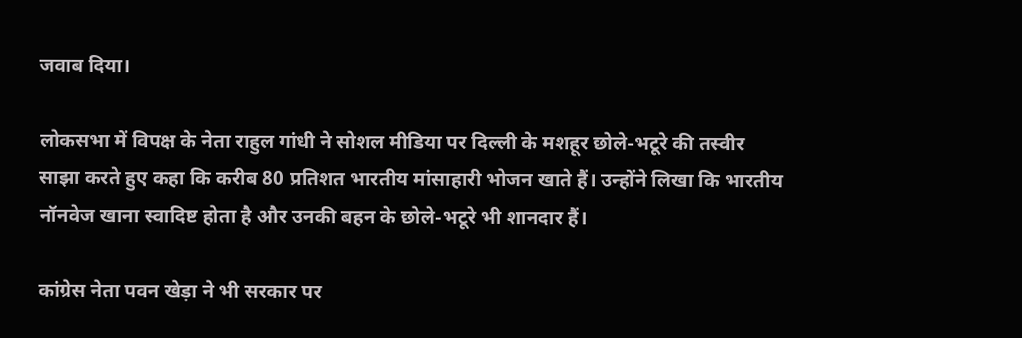जवाब दिया।

लोकसभा में विपक्ष के नेता राहुल गांधी ने सोशल मीडिया पर दिल्ली के मशहूर छोले-भटूरे की तस्वीर साझा करते हुए कहा कि करीब 80 प्रतिशत भारतीय मांसाहारी भोजन खाते हैं। उन्होंने लिखा कि भारतीय नॉनवेज खाना स्वादिष्ट होता है और उनकी बहन के छोले-भटूरे भी शानदार हैं।

कांग्रेस नेता पवन खेड़ा ने भी सरकार पर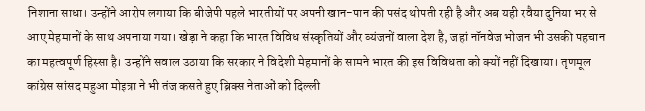निशाना साधा। उन्होंने आरोप लगाया कि बीजेपी पहले भारतीयों पर अपनी खान-पान की पसंद थोपती रही है और अब यही रवैया दुनिया भर से आए मेहमानों के साथ अपनाया गया। खेड़ा ने कहा कि भारत विविध संस्कृतियों और व्यंजनों वाला देश है, जहां नॉनवेज भोजन भी उसकी पहचान का महत्वपूर्ण हिस्सा है। उन्होंने सवाल उठाया कि सरकार ने विदेशी मेहमानों के सामने भारत की इस विविधता को क्यों नहीं दिखाया। तृणमूल कांग्रेस सांसद महुआ मोइत्रा ने भी तंज कसते हुए ब्रिक्स नेताओं को दिल्ली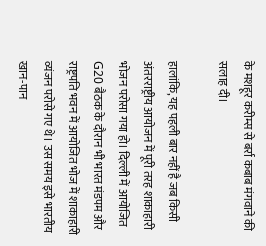के मशहूर करीम्स से बर्रा कबाब मंगवाने की सलाह दी।

हालांकि, यह पहली बार नहीं है जब किसी अंतरराष्ट्रीय आयोजन में पूरी तरह शाकाहारी भोजन परोसा गया हो। दिल्ली में आयोजित G20 बैठक के दौरान भी भारत मंडपम और राष्ट्रपति भवन में आयोजित भोज में शाकाहारी व्यंजन परोसे गए थे। उस समय इसे भारतीय खान-पान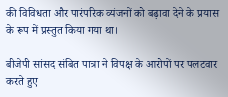की विविधता और पारंपरिक व्यंजनों को बढ़ावा देने के प्रयास के रूप में प्रस्तुत किया गया था।

बीजेपी सांसद संबित पात्रा ने विपक्ष के आरोपों पर पलटवार करते हुए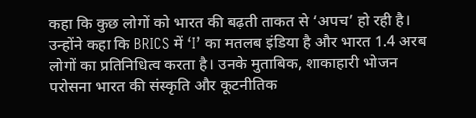कहा कि कुछ लोगों को भारत की बढ़ती ताकत से ‘अपच’ हो रही है। उन्होंने कहा कि BRICS में ‘I’ का मतलब इंडिया है और भारत 1.4 अरब लोगों का प्रतिनिधित्व करता है। उनके मुताबिक, शाकाहारी भोजन परोसना भारत की संस्कृति और कूटनीतिक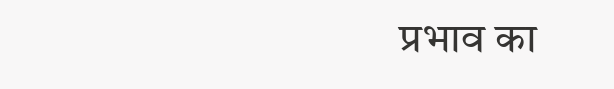प्रभाव का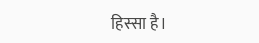हिस्सा है।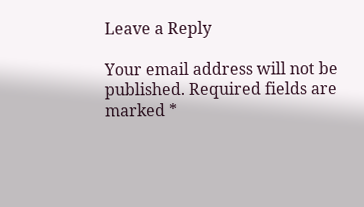Leave a Reply

Your email address will not be published. Required fields are marked *